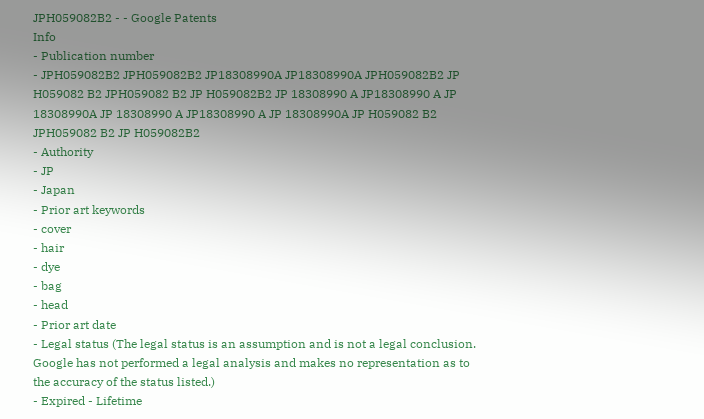JPH059082B2 - - Google Patents
Info
- Publication number
- JPH059082B2 JPH059082B2 JP18308990A JP18308990A JPH059082B2 JP H059082 B2 JPH059082 B2 JP H059082B2 JP 18308990 A JP18308990 A JP 18308990A JP 18308990 A JP18308990 A JP 18308990A JP H059082 B2 JPH059082 B2 JP H059082B2
- Authority
- JP
- Japan
- Prior art keywords
- cover
- hair
- dye
- bag
- head
- Prior art date
- Legal status (The legal status is an assumption and is not a legal conclusion. Google has not performed a legal analysis and makes no representation as to the accuracy of the status listed.)
- Expired - Lifetime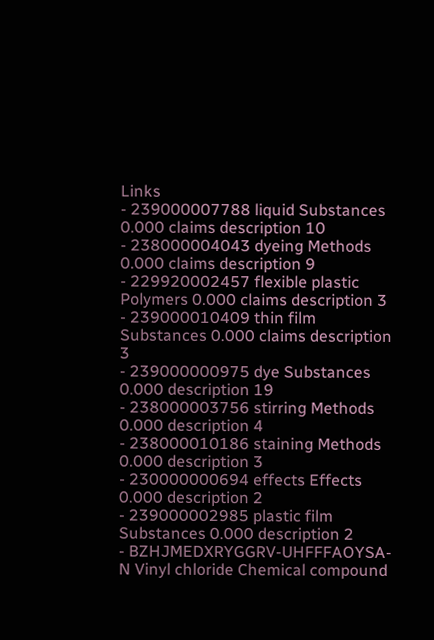Links
- 239000007788 liquid Substances 0.000 claims description 10
- 238000004043 dyeing Methods 0.000 claims description 9
- 229920002457 flexible plastic Polymers 0.000 claims description 3
- 239000010409 thin film Substances 0.000 claims description 3
- 239000000975 dye Substances 0.000 description 19
- 238000003756 stirring Methods 0.000 description 4
- 238000010186 staining Methods 0.000 description 3
- 230000000694 effects Effects 0.000 description 2
- 239000002985 plastic film Substances 0.000 description 2
- BZHJMEDXRYGGRV-UHFFFAOYSA-N Vinyl chloride Chemical compound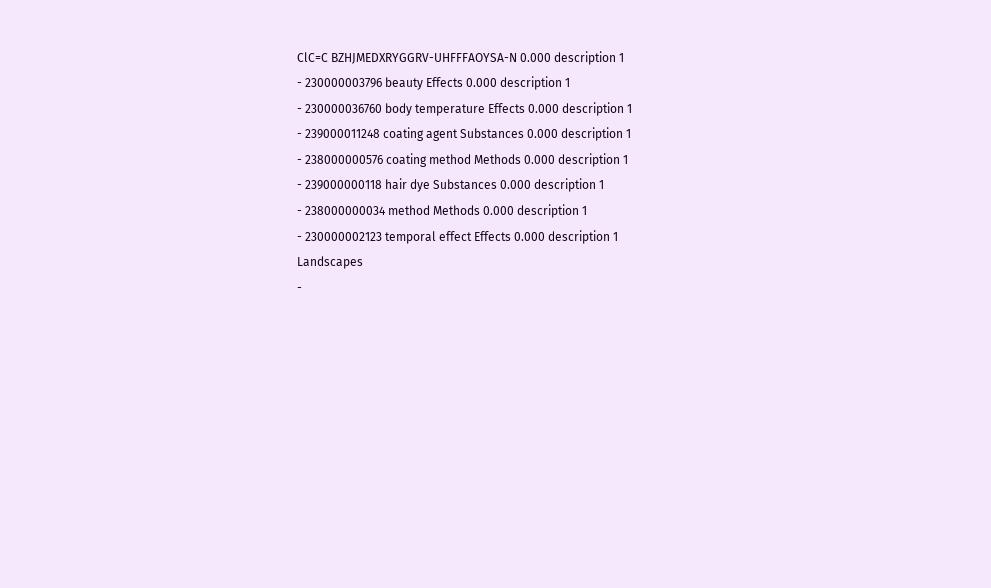ClC=C BZHJMEDXRYGGRV-UHFFFAOYSA-N 0.000 description 1
- 230000003796 beauty Effects 0.000 description 1
- 230000036760 body temperature Effects 0.000 description 1
- 239000011248 coating agent Substances 0.000 description 1
- 238000000576 coating method Methods 0.000 description 1
- 239000000118 hair dye Substances 0.000 description 1
- 238000000034 method Methods 0.000 description 1
- 230000002123 temporal effect Effects 0.000 description 1
Landscapes
-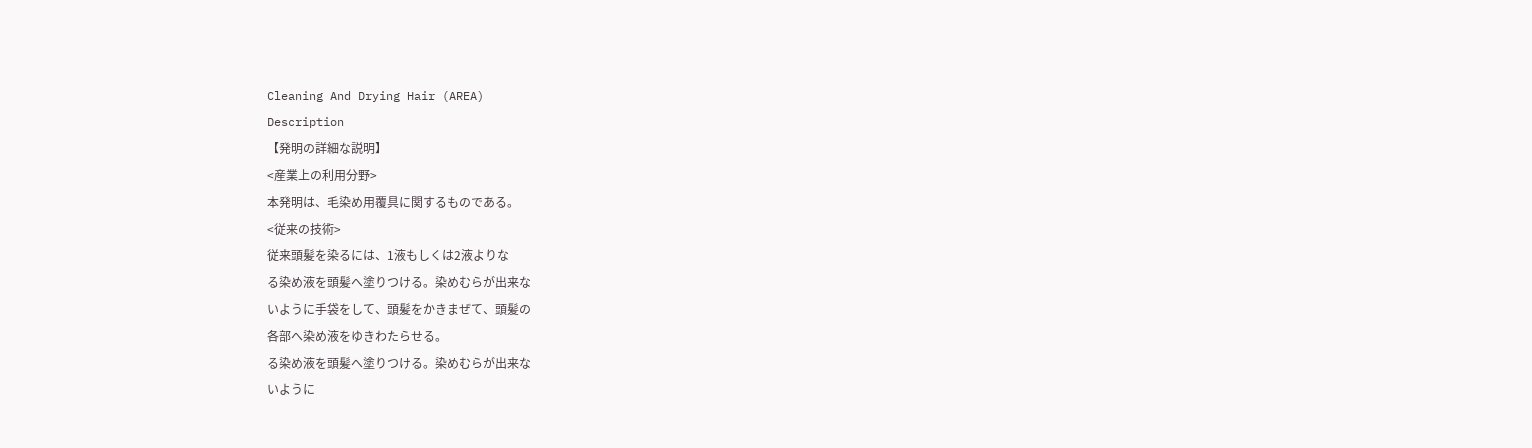Cleaning And Drying Hair (AREA)
Description
【発明の詳細な説明】
<産業上の利用分野>
本発明は、毛染め用覆具に関するものである。
<従来の技術>
従来頭髪を染るには、1液もしくは2液よりな
る染め液を頭髪へ塗りつける。染めむらが出来な
いように手袋をして、頭髪をかきまぜて、頭髪の
各部へ染め液をゆきわたらせる。
る染め液を頭髪へ塗りつける。染めむらが出来な
いように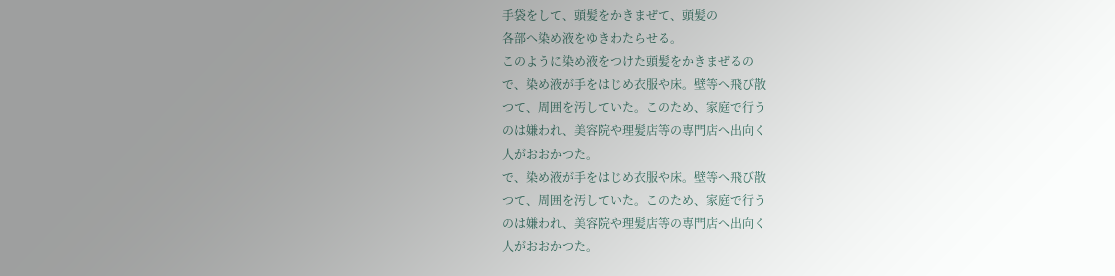手袋をして、頭髪をかきまぜて、頭髪の
各部へ染め液をゆきわたらせる。
このように染め液をつけた頭髪をかきまぜるの
で、染め液が手をはじめ衣服や床。壁等へ飛び散
つて、周囲を汚していた。このため、家庭で行う
のは嫌われ、美容院や理髪店等の専門店へ出向く
人がおおかつた。
で、染め液が手をはじめ衣服や床。壁等へ飛び散
つて、周囲を汚していた。このため、家庭で行う
のは嫌われ、美容院や理髪店等の専門店へ出向く
人がおおかつた。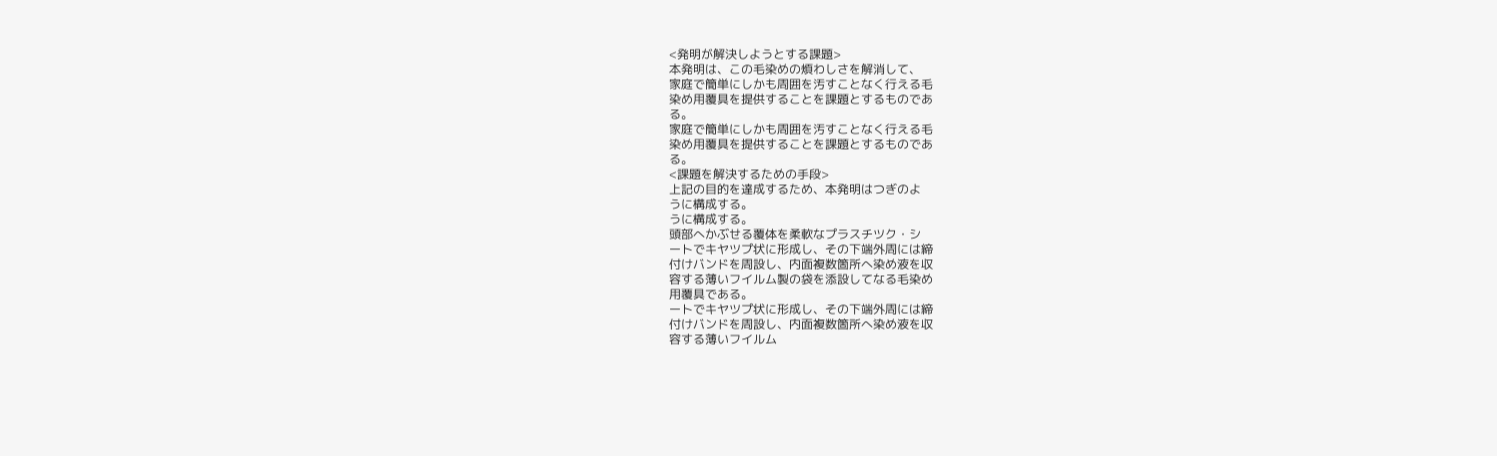<発明が解決しようとする課題>
本発明は、この毛染めの煩わしさを解消して、
家庭で簡単にしかも周囲を汚すことなく行える毛
染め用覆具を提供することを課題とするものであ
る。
家庭で簡単にしかも周囲を汚すことなく行える毛
染め用覆具を提供することを課題とするものであ
る。
<課題を解決するための手段>
上記の目的を達成するため、本発明はつぎのよ
うに構成する。
うに構成する。
頭部へかぶせる覆体を柔軟なプラスチツク・シ
ートでキヤツプ状に形成し、その下端外周には締
付けバンドを周設し、内面複数箇所へ染め液を収
容する薄いフイルム製の袋を添設してなる毛染め
用覆具である。
ートでキヤツプ状に形成し、その下端外周には締
付けバンドを周設し、内面複数箇所へ染め液を収
容する薄いフイルム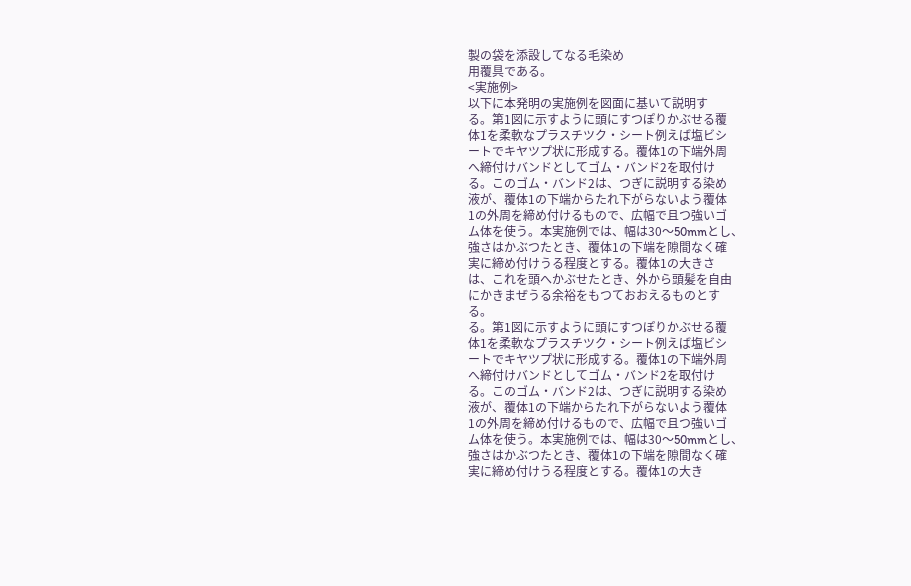製の袋を添設してなる毛染め
用覆具である。
<実施例>
以下に本発明の実施例を図面に基いて説明す
る。第1図に示すように頭にすつぽりかぶせる覆
体1を柔軟なプラスチツク・シート例えば塩ビシ
ートでキヤツプ状に形成する。覆体1の下端外周
へ締付けバンドとしてゴム・バンド2を取付け
る。このゴム・バンド2は、つぎに説明する染め
液が、覆体1の下端からたれ下がらないよう覆体
1の外周を締め付けるもので、広幅で且つ強いゴ
ム体を使う。本実施例では、幅は30〜50mmとし、
強さはかぶつたとき、覆体1の下端を隙間なく確
実に締め付けうる程度とする。覆体1の大きさ
は、これを頭へかぶせたとき、外から頭髪を自由
にかきまぜうる余裕をもつておおえるものとす
る。
る。第1図に示すように頭にすつぽりかぶせる覆
体1を柔軟なプラスチツク・シート例えば塩ビシ
ートでキヤツプ状に形成する。覆体1の下端外周
へ締付けバンドとしてゴム・バンド2を取付け
る。このゴム・バンド2は、つぎに説明する染め
液が、覆体1の下端からたれ下がらないよう覆体
1の外周を締め付けるもので、広幅で且つ強いゴ
ム体を使う。本実施例では、幅は30〜50mmとし、
強さはかぶつたとき、覆体1の下端を隙間なく確
実に締め付けうる程度とする。覆体1の大き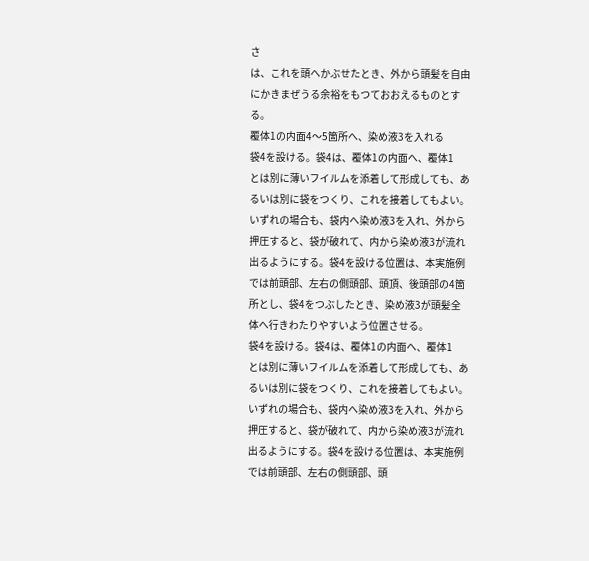さ
は、これを頭へかぶせたとき、外から頭髪を自由
にかきまぜうる余裕をもつておおえるものとす
る。
覆体1の内面4〜5箇所へ、染め液3を入れる
袋4を設ける。袋4は、覆体1の内面へ、覆体1
とは別に薄いフイルムを添着して形成しても、あ
るいは別に袋をつくり、これを接着してもよい。
いずれの場合も、袋内へ染め液3を入れ、外から
押圧すると、袋が破れて、内から染め液3が流れ
出るようにする。袋4を設ける位置は、本実施例
では前頭部、左右の側頭部、頭頂、後頭部の4箇
所とし、袋4をつぶしたとき、染め液3が頭髪全
体へ行きわたりやすいよう位置させる。
袋4を設ける。袋4は、覆体1の内面へ、覆体1
とは別に薄いフイルムを添着して形成しても、あ
るいは別に袋をつくり、これを接着してもよい。
いずれの場合も、袋内へ染め液3を入れ、外から
押圧すると、袋が破れて、内から染め液3が流れ
出るようにする。袋4を設ける位置は、本実施例
では前頭部、左右の側頭部、頭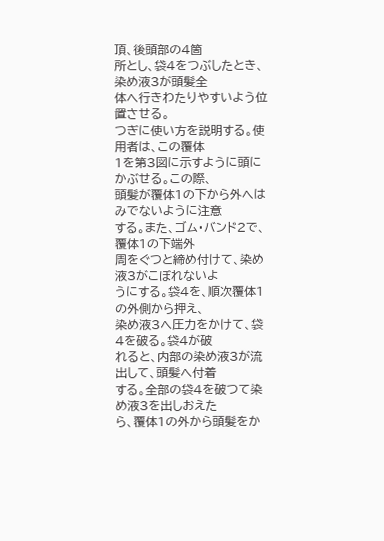頂、後頭部の4箇
所とし、袋4をつぶしたとき、染め液3が頭髪全
体へ行きわたりやすいよう位置させる。
つぎに使い方を説明する。使用者は、この覆体
1を第3図に示すように頭にかぶせる。この際、
頭髪が覆体1の下から外へはみでないように注意
する。また、ゴム・バンド2で、覆体1の下端外
周をぐつと締め付けて、染め液3がこぼれないよ
うにする。袋4を、順次覆体1の外側から押え、
染め液3へ圧力をかけて、袋4を破る。袋4が破
れると、内部の染め液3が流出して、頭髪へ付着
する。全部の袋4を破つて染め液3を出しおえた
ら、覆体1の外から頭髪をか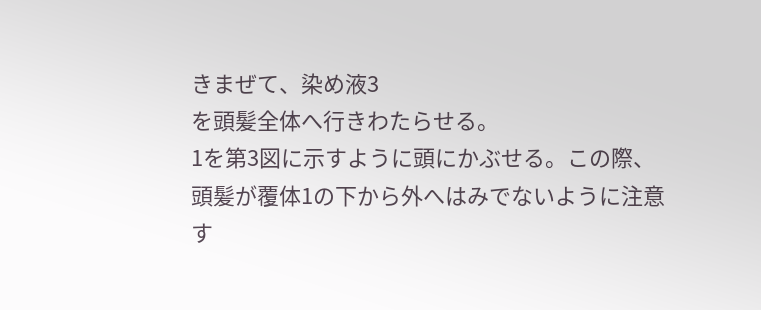きまぜて、染め液3
を頭髪全体へ行きわたらせる。
1を第3図に示すように頭にかぶせる。この際、
頭髪が覆体1の下から外へはみでないように注意
す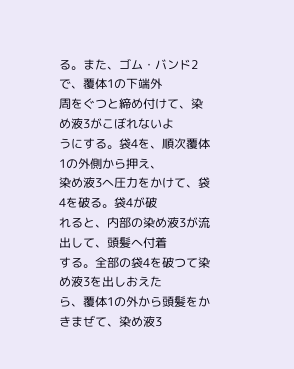る。また、ゴム・バンド2で、覆体1の下端外
周をぐつと締め付けて、染め液3がこぼれないよ
うにする。袋4を、順次覆体1の外側から押え、
染め液3へ圧力をかけて、袋4を破る。袋4が破
れると、内部の染め液3が流出して、頭髪へ付着
する。全部の袋4を破つて染め液3を出しおえた
ら、覆体1の外から頭髪をかきまぜて、染め液3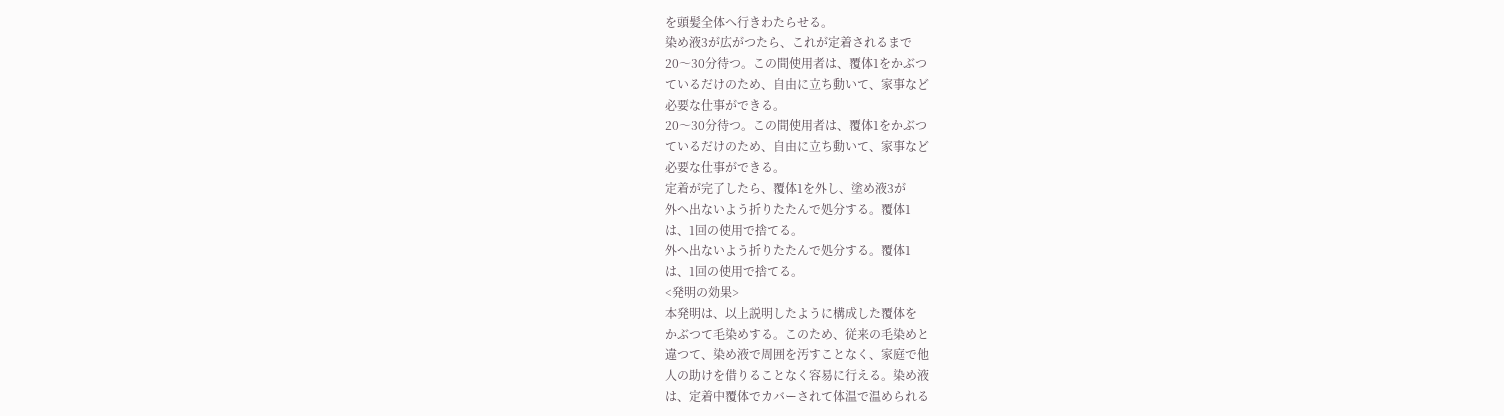を頭髪全体へ行きわたらせる。
染め液3が広がつたら、これが定着されるまで
20〜30分待つ。この間使用者は、覆体1をかぶつ
ているだけのため、自由に立ち動いて、家事など
必要な仕事ができる。
20〜30分待つ。この間使用者は、覆体1をかぶつ
ているだけのため、自由に立ち動いて、家事など
必要な仕事ができる。
定着が完了したら、覆体1を外し、塗め液3が
外へ出ないよう折りたたんで処分する。覆体1
は、1回の使用で捨てる。
外へ出ないよう折りたたんで処分する。覆体1
は、1回の使用で捨てる。
<発明の効果>
本発明は、以上説明したように構成した覆体を
かぶつて毛染めする。このため、従来の毛染めと
違つて、染め液で周囲を汚すことなく、家庭で他
人の助けを借りることなく容易に行える。染め液
は、定着中覆体でカバーされて体温で温められる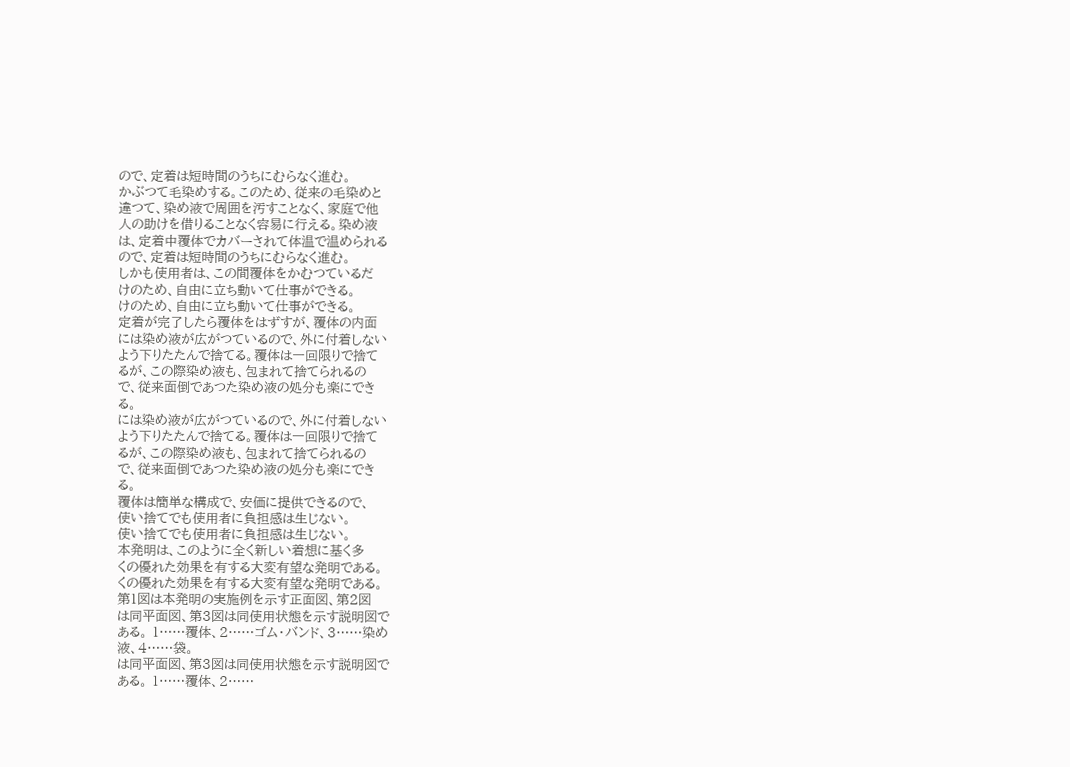ので、定着は短時間のうちにむらなく進む。
かぶつて毛染めする。このため、従来の毛染めと
違つて、染め液で周囲を汚すことなく、家庭で他
人の助けを借りることなく容易に行える。染め液
は、定着中覆体でカバーされて体温で温められる
ので、定着は短時間のうちにむらなく進む。
しかも使用者は、この間覆体をかむつているだ
けのため、自由に立ち動いて仕事ができる。
けのため、自由に立ち動いて仕事ができる。
定着が完了したら覆体をはずすが、覆体の内面
には染め液が広がつているので、外に付着しない
よう下りたたんで捨てる。覆体は一回限りで捨て
るが、この際染め液も、包まれて捨てられるの
で、従来面倒であつた染め液の処分も楽にでき
る。
には染め液が広がつているので、外に付着しない
よう下りたたんで捨てる。覆体は一回限りで捨て
るが、この際染め液も、包まれて捨てられるの
で、従来面倒であつた染め液の処分も楽にでき
る。
覆体は簡単な構成で、安価に提供できるので、
使い捨てでも使用者に負担感は生じない。
使い捨てでも使用者に負担感は生じない。
本発明は、このように全く新しい着想に基く多
くの優れた効果を有する大変有望な発明である。
くの優れた効果を有する大変有望な発明である。
第1図は本発明の実施例を示す正面図、第2図
は同平面図、第3図は同使用状態を示す説明図で
ある。 1……覆体、2……ゴム・バンド、3……染め
液、4……袋。
は同平面図、第3図は同使用状態を示す説明図で
ある。 1……覆体、2……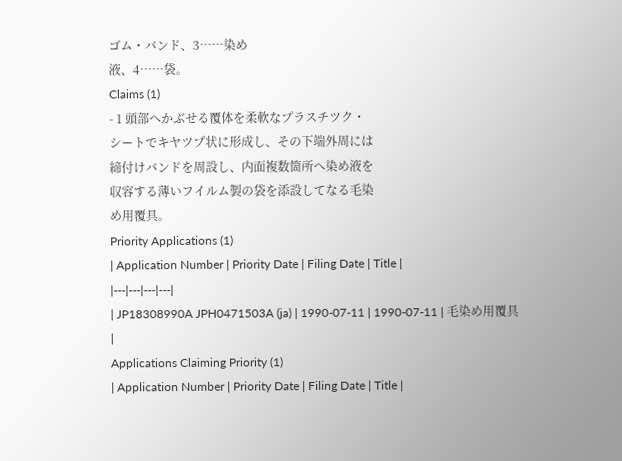ゴム・バンド、3……染め
液、4……袋。
Claims (1)
- 1 頭部へかぶせる覆体を柔軟なプラスチツク・
シートでキヤツプ状に形成し、その下端外周には
締付けバンドを周設し、内面複数箇所へ染め液を
収容する薄いフイルム製の袋を添設してなる毛染
め用覆具。
Priority Applications (1)
| Application Number | Priority Date | Filing Date | Title |
|---|---|---|---|
| JP18308990A JPH0471503A (ja) | 1990-07-11 | 1990-07-11 | 毛染め用覆具 |
Applications Claiming Priority (1)
| Application Number | Priority Date | Filing Date | Title |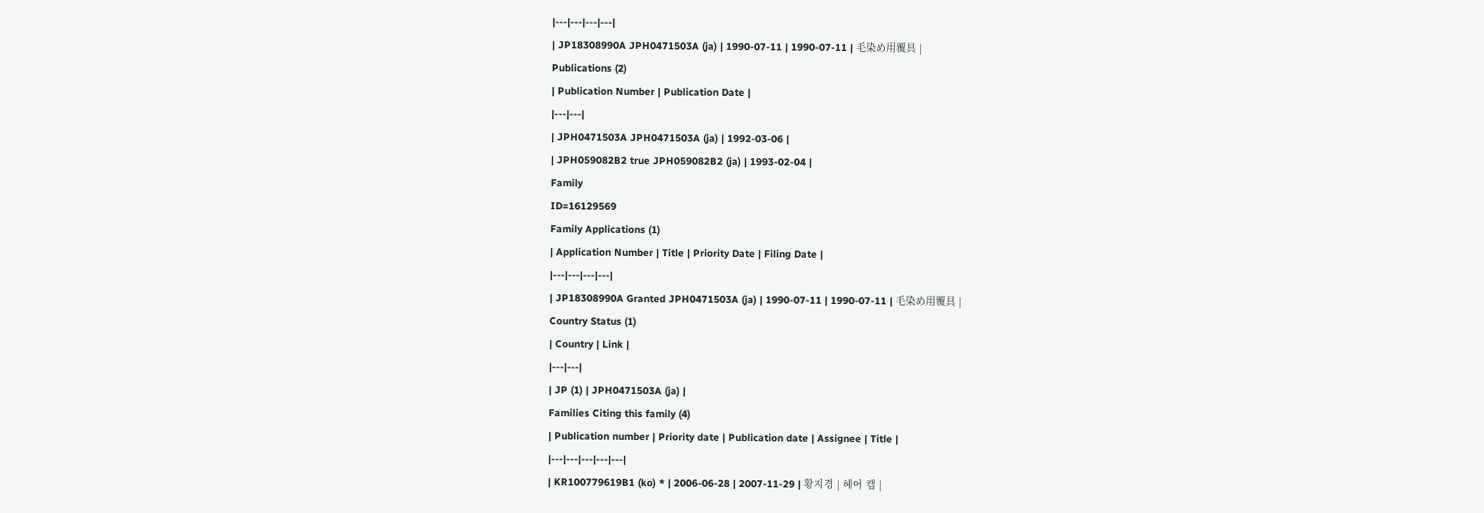|---|---|---|---|
| JP18308990A JPH0471503A (ja) | 1990-07-11 | 1990-07-11 | 毛染め用覆具 |
Publications (2)
| Publication Number | Publication Date |
|---|---|
| JPH0471503A JPH0471503A (ja) | 1992-03-06 |
| JPH059082B2 true JPH059082B2 (ja) | 1993-02-04 |
Family
ID=16129569
Family Applications (1)
| Application Number | Title | Priority Date | Filing Date |
|---|---|---|---|
| JP18308990A Granted JPH0471503A (ja) | 1990-07-11 | 1990-07-11 | 毛染め用覆具 |
Country Status (1)
| Country | Link |
|---|---|
| JP (1) | JPH0471503A (ja) |
Families Citing this family (4)
| Publication number | Priority date | Publication date | Assignee | Title |
|---|---|---|---|---|
| KR100779619B1 (ko) * | 2006-06-28 | 2007-11-29 | 황지경 | 헤어 캡 |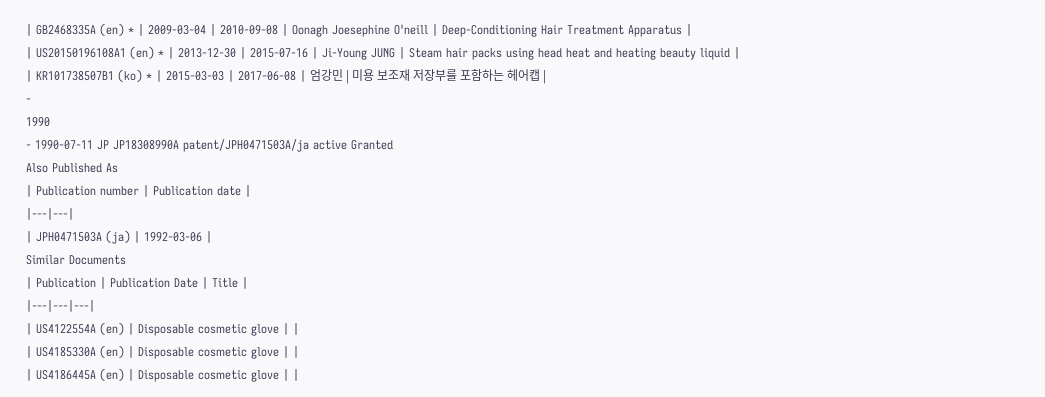| GB2468335A (en) * | 2009-03-04 | 2010-09-08 | Oonagh Joesephine O'neill | Deep-Conditioning Hair Treatment Apparatus |
| US20150196108A1 (en) * | 2013-12-30 | 2015-07-16 | Ji-Young JUNG | Steam hair packs using head heat and heating beauty liquid |
| KR101738507B1 (ko) * | 2015-03-03 | 2017-06-08 | 엄강민 | 미용 보조재 저장부를 포함하는 헤어캡 |
-
1990
- 1990-07-11 JP JP18308990A patent/JPH0471503A/ja active Granted
Also Published As
| Publication number | Publication date |
|---|---|
| JPH0471503A (ja) | 1992-03-06 |
Similar Documents
| Publication | Publication Date | Title |
|---|---|---|
| US4122554A (en) | Disposable cosmetic glove | |
| US4185330A (en) | Disposable cosmetic glove | |
| US4186445A (en) | Disposable cosmetic glove | |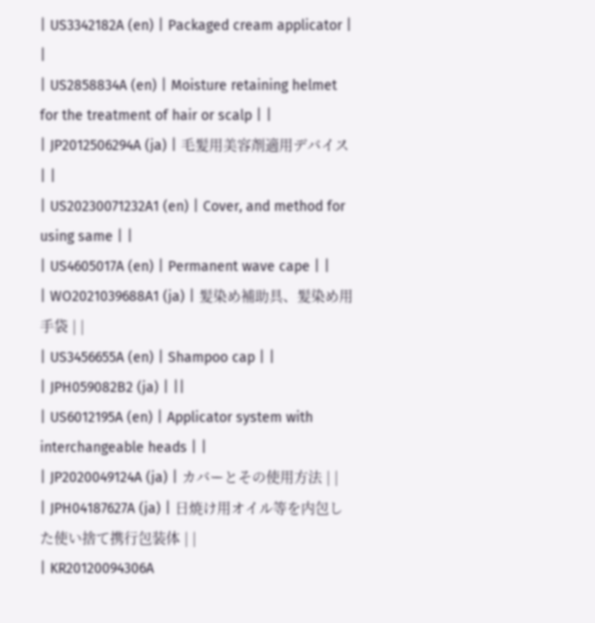| US3342182A (en) | Packaged cream applicator | |
| US2858834A (en) | Moisture retaining helmet for the treatment of hair or scalp | |
| JP2012506294A (ja) | 毛髪用美容剤適用デバイス | |
| US20230071232A1 (en) | Cover, and method for using same | |
| US4605017A (en) | Permanent wave cape | |
| WO2021039688A1 (ja) | 髪染め補助具、髪染め用手袋 | |
| US3456655A (en) | Shampoo cap | |
| JPH059082B2 (ja) | ||
| US6012195A (en) | Applicator system with interchangeable heads | |
| JP2020049124A (ja) | カバーとその使用方法 | |
| JPH04187627A (ja) | 日焼け用オイル等を内包した使い捨て携行包装体 | |
| KR20120094306A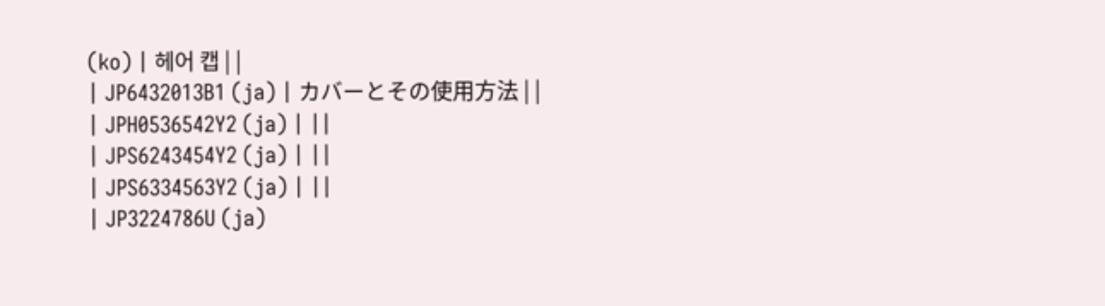(ko) | 헤어 캡 | |
| JP6432013B1 (ja) | カバーとその使用方法 | |
| JPH0536542Y2 (ja) | ||
| JPS6243454Y2 (ja) | ||
| JPS6334563Y2 (ja) | ||
| JP3224786U (ja)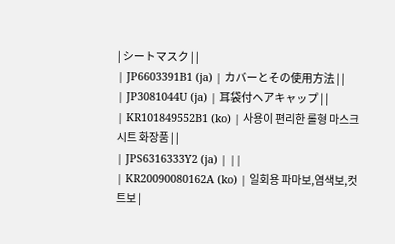| シートマスク | |
| JP6603391B1 (ja) | カバーとその使用方法 | |
| JP3081044U (ja) | 耳袋付ヘアキャップ | |
| KR101849552B1 (ko) | 사용이 편리한 롤형 마스크시트 화장품 | |
| JPS6316333Y2 (ja) | ||
| KR20090080162A (ko) | 일회용 파마보,염색보,컷트보 |